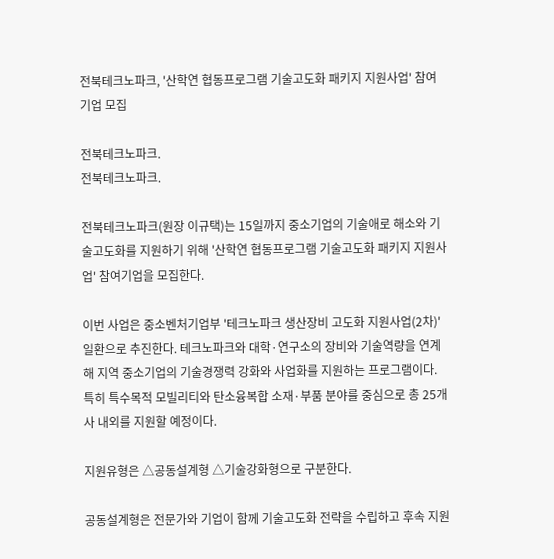전북테크노파크, '산학연 협동프로그램 기술고도화 패키지 지원사업' 참여기업 모집

전북테크노파크.
전북테크노파크.

전북테크노파크(원장 이규택)는 15일까지 중소기업의 기술애로 해소와 기술고도화를 지원하기 위해 '산학연 협동프로그램 기술고도화 패키지 지원사업' 참여기업을 모집한다.

이번 사업은 중소벤처기업부 '테크노파크 생산장비 고도화 지원사업(2차)' 일환으로 추진한다. 테크노파크와 대학·연구소의 장비와 기술역량을 연계해 지역 중소기업의 기술경쟁력 강화와 사업화를 지원하는 프로그램이다. 특히 특수목적 모빌리티와 탄소융복합 소재·부품 분야를 중심으로 총 25개사 내외를 지원할 예정이다.

지원유형은 △공동설계형 △기술강화형으로 구분한다.

공동설계형은 전문가와 기업이 함께 기술고도화 전략을 수립하고 후속 지원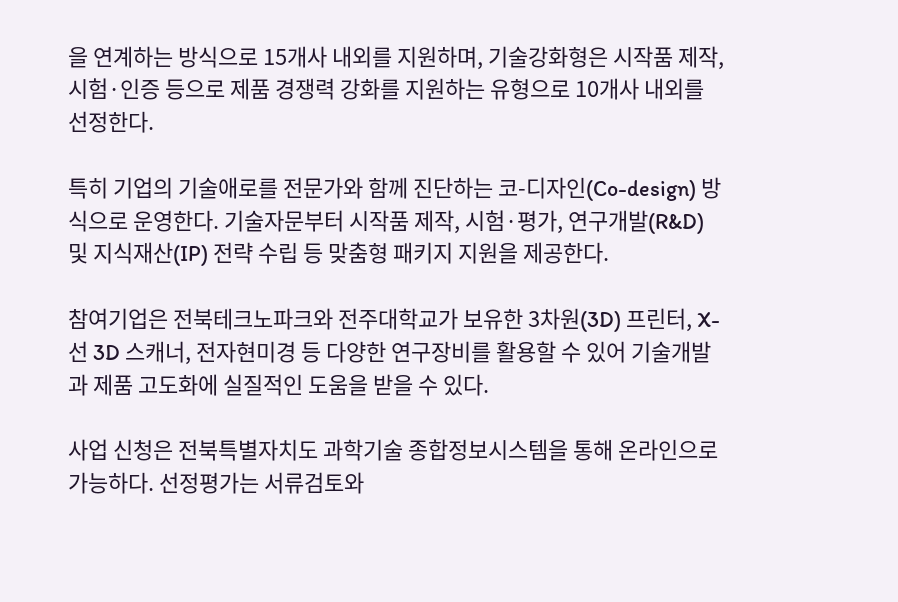을 연계하는 방식으로 15개사 내외를 지원하며, 기술강화형은 시작품 제작, 시험·인증 등으로 제품 경쟁력 강화를 지원하는 유형으로 10개사 내외를 선정한다.

특히 기업의 기술애로를 전문가와 함께 진단하는 코-디자인(Co-design) 방식으로 운영한다. 기술자문부터 시작품 제작, 시험·평가, 연구개발(R&D) 및 지식재산(IP) 전략 수립 등 맞춤형 패키지 지원을 제공한다.

참여기업은 전북테크노파크와 전주대학교가 보유한 3차원(3D) 프린터, X-선 3D 스캐너, 전자현미경 등 다양한 연구장비를 활용할 수 있어 기술개발과 제품 고도화에 실질적인 도움을 받을 수 있다.

사업 신청은 전북특별자치도 과학기술 종합정보시스템을 통해 온라인으로 가능하다. 선정평가는 서류검토와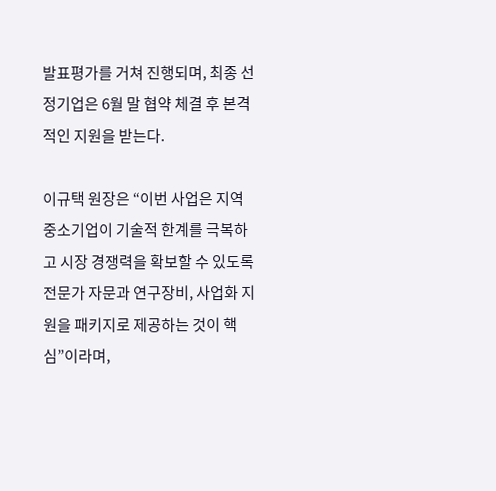발표평가를 거쳐 진행되며, 최종 선정기업은 6월 말 협약 체결 후 본격적인 지원을 받는다.

이규택 원장은 “이번 사업은 지역 중소기업이 기술적 한계를 극복하고 시장 경쟁력을 확보할 수 있도록 전문가 자문과 연구장비, 사업화 지원을 패키지로 제공하는 것이 핵심”이라며,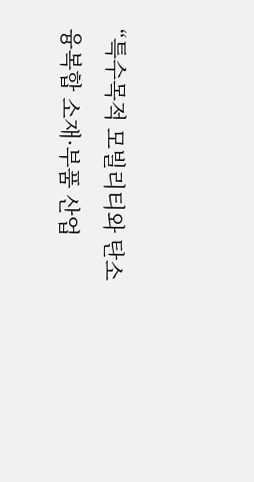“특수목적 모빌리티와 탄소융복합 소재·부품 산업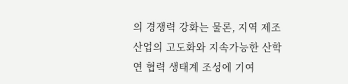의 경쟁력 강화는 물론, 지역 제조산업의 고도화와 지속가능한 산학연 협력 생태계 조성에 기여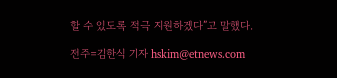할 수 있도록 적극 지원하겠다”고 말했다.

전주=김한식 기자 hskim@etnews.com